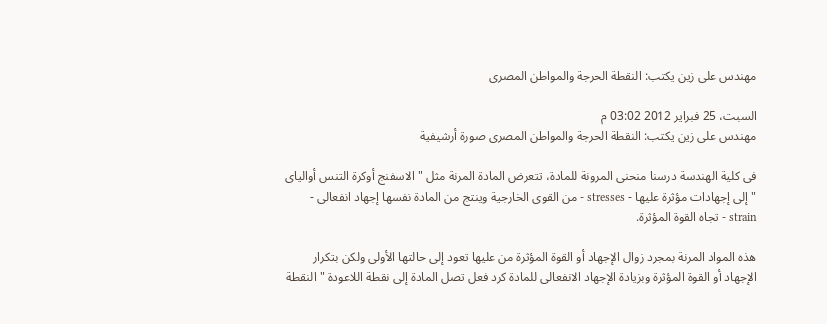مهندس على زين يكتب: النقطة الحرجة والمواطن المصرى

السبت، 25 فبراير 2012 03:02 م
مهندس على زين يكتب: النقطة الحرجة والمواطن المصرى صورة أرشيفية

فى كلية الهندسة درسنا منحنى المرونة للمادة، تتعرض المادة المرنة مثل " الاسفنج أوكرة التنس أوالياى " إلى إجهادات مؤثرة عليها - stresses - من القوى الخارجية وينتج من المادة نفسها إجهاد انفعالى - strain - تجاه القوة المؤثرة.

هذه المواد المرنة بمجرد زوال الإجهاد أو القوة المؤثرة من عليها تعود إلى حالتها الأولى ولكن بتكرار الإجهاد أو القوة المؤثرة وبزيادة الإجهاد الانفعالى للمادة كرد فعل تصل المادة إلى نقطة اللاعودة " النقطة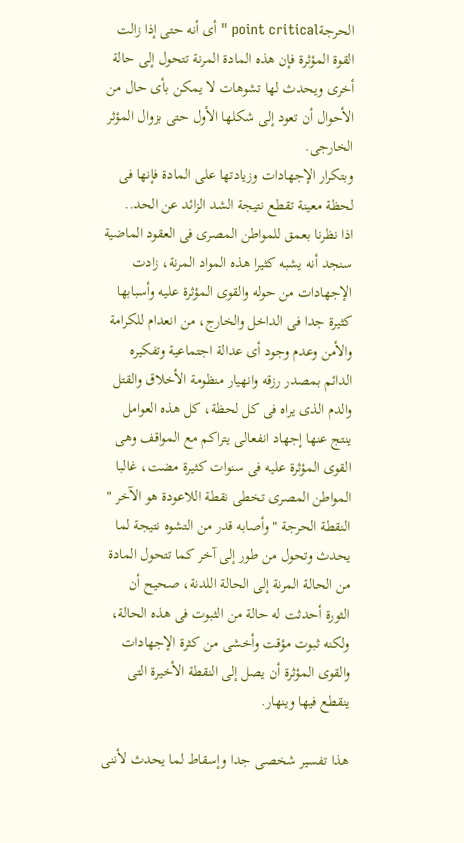الحرجةpoint critical " أى أنه حتى إذا زالت القوة المؤثرة فإن هذه المادة المرنة تتحول إلى حالة أخرى ويحدث لها تشوهات لا يمكن بأى حال من الأحوال أن تعود إلى شكلها الأول حتى بزوال المؤثر الخارجى.
وبتكرار الإجهادات وزيادتها على المادة فإنها فى لحظة معينة تقطع نتيجة الشد الزائد عن الحد..
اذا نظرنا بعمق للمواطن المصرى فى العقود الماضية سنجد أنه يشبه كثيرا هذه المواد المرنة، زادت الإجهادات من حوله والقوى المؤثرة عليه وأسبابها كثيرة جدا فى الداخل والخارج، من انعدام للكرامة والأمن وعدم وجود أى عدالة اجتماعية وتفكيره الدائم بمصدر رزقه وانهيار منظومة الأخلاق والقتل والدم الذى يراه فى كل لحظة، كل هذه العوامل ينتج عنها إجهاد انفعالى يتراكم مع المواقف وهى القوى المؤثرة عليه فى سنوات كثيرة مضت، غالبا المواطن المصرى تخطى نقطة اللاعودة هو الآخر " النقطة الحرجة " وأصابه قدر من التشوه نتيجة لما يحدث وتحول من طور إلى آخر كما تتحول المادة من الحالة المرنة إلى الحالة اللدنة، صحيح أن الثورة أحدثت له حالة من الثبوت فى هذه الحالة، ولكنه ثبوت مؤقت وأخشى من كثرة الإجهادات والقوى المؤثرة أن يصل إلى النقطة الأخيرة التى ينقطع فيها وينهار.

هذا تفسير شخصى جدا وإسقاط لما يحدث لأننى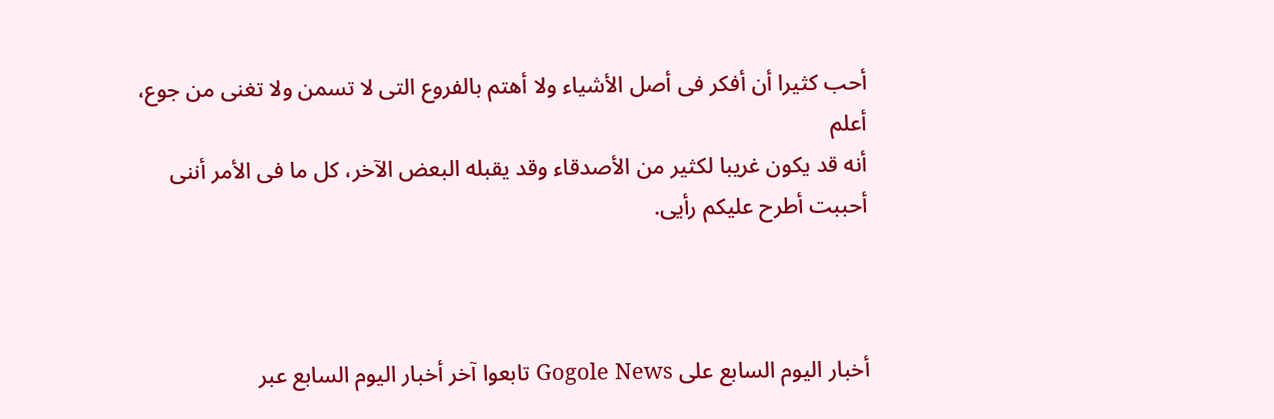أحب كثيرا أن أفكر فى أصل الأشياء ولا أهتم بالفروع التى لا تسمن ولا تغنى من جوع، أعلم
أنه قد يكون غريبا لكثير من الأصدقاء وقد يقبله البعض الآخر، كل ما فى الأمر أننى أحببت أطرح عليكم رأيى.



أخبار اليوم السابع على Gogole News تابعوا آخر أخبار اليوم السابع عبر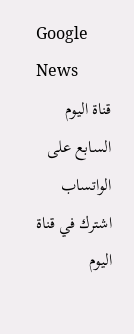Google News
قناة اليوم السابع على الواتساب اشترك في قناة اليوم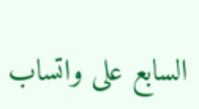السابع على واتساب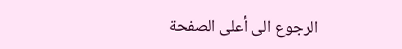الرجوع الى أعلى الصفحة